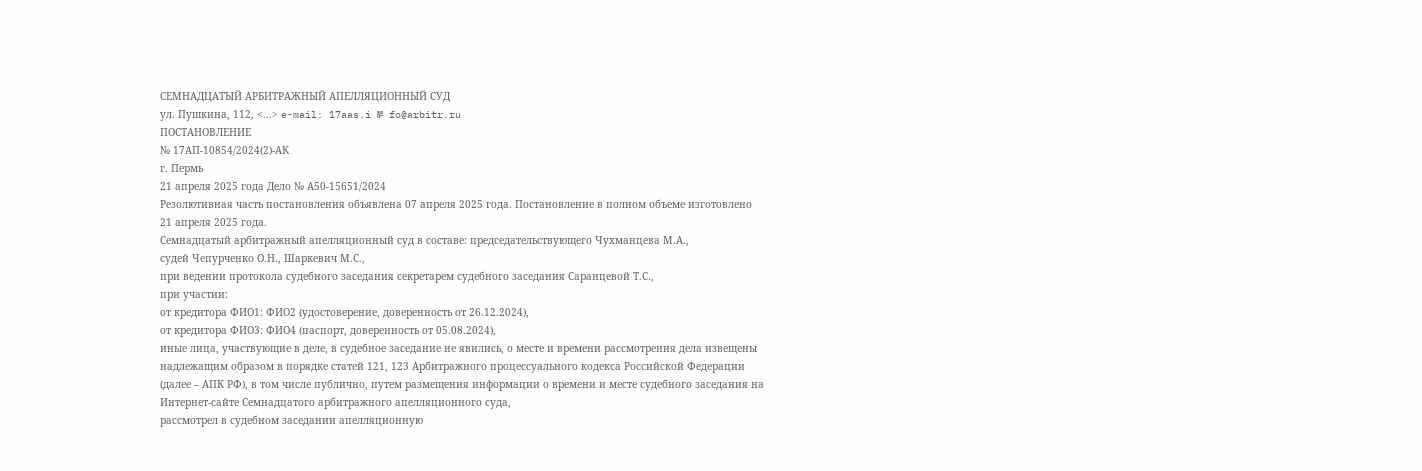СЕМНАДЦАТЫЙ АРБИТРАЖНЫЙ АПЕЛЛЯЦИОННЫЙ СУД
ул. Пушкина, 112, <...> e-mail: 17aas.i № fo@arbitr.ru
ПОСТАНОВЛЕНИЕ
№ 17АП-10854/2024(2)-АК
г. Пермь
21 апреля 2025 года Дело № А50-15651/2024
Резолютивная часть постановления объявлена 07 апреля 2025 года. Постановление в полном объеме изготовлено 21 апреля 2025 года.
Семнадцатый арбитражный апелляционный суд в составе: председательствующего Чухманцева М.А.,
судей Чепурченко О.Н., Шаркевич М.С.,
при ведении протокола судебного заседания секретарем судебного заседания Саранцевой Т.С.,
при участии:
от кредитора ФИО1: ФИО2 (удостоверение, доверенность от 26.12.2024),
от кредитора ФИО3: ФИО4 (паспорт, доверенность от 05.08.2024),
иные лица, участвующие в деле, в судебное заседание не явились, о месте и времени рассмотрения дела извещены надлежащим образом в порядке статей 121, 123 Арбитражного процессуального кодекса Российской Федерации (далее – АПК РФ), в том числе публично, путем размещения информации о времени и месте судебного заседания на Интернет-сайте Семнадцатого арбитражного апелляционного суда,
рассмотрел в судебном заседании апелляционную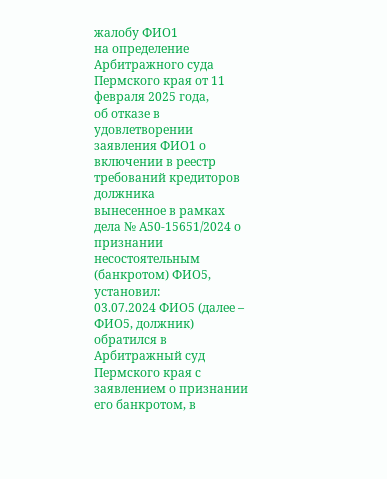жалобу ФИО1
на определение Арбитражного суда Пермского края от 11 февраля 2025 года,
об отказе в удовлетворении заявления ФИО1 о включении в реестр требований кредиторов должника
вынесенное в рамках дела № А50-15651/2024 о признании несостоятельным (банкротом) ФИО5,
установил:
03.07.2024 ФИО5 (далее – ФИО5, должник) обратился в Арбитражный суд Пермского края с заявлением о признании его банкротом, в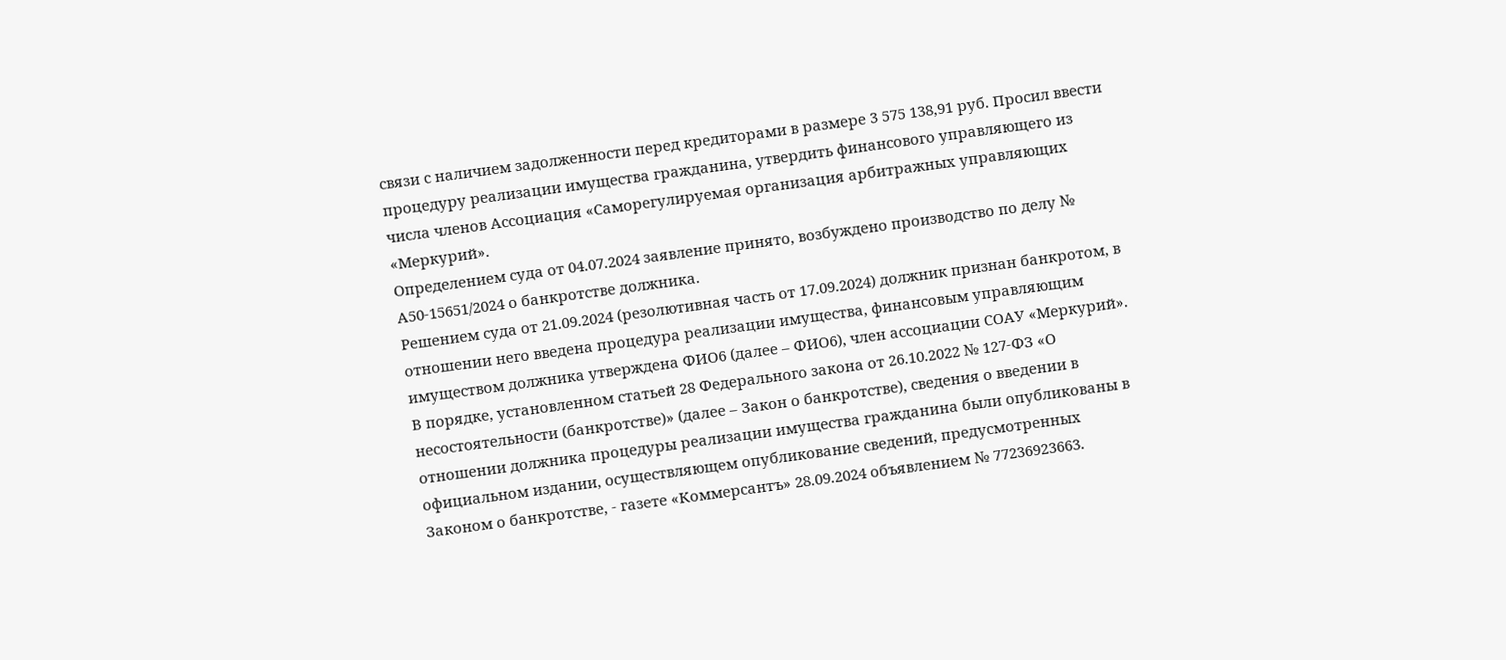связи с наличием задолженности перед кредиторами в размере 3 575 138,91 руб. Просил ввести процедуру реализации имущества гражданина, утвердить финансового управляющего из числа членов Ассоциация «Саморегулируемая организация арбитражных управляющих «Меркурий».
Определением суда от 04.07.2024 заявление принято, возбуждено производство по делу № А50-15651/2024 о банкротстве должника.
Решением суда от 21.09.2024 (резолютивная часть от 17.09.2024) должник признан банкротом, в отношении него введена процедура реализации имущества, финансовым управляющим имуществом должника утверждена ФИО6 (далее – ФИО6), член ассоциации СОАУ «Меркурий».
В порядке, установленном статьей 28 Федерального закона от 26.10.2022 № 127-ФЗ «О несостоятельности (банкротстве)» (далее – Закон о банкротстве), сведения о введении в отношении должника процедуры реализации имущества гражданина были опубликованы в официальном издании, осуществляющем опубликование сведений, предусмотренных Законом о банкротстве, - газете «Коммерсантъ» 28.09.2024 объявлением № 77236923663.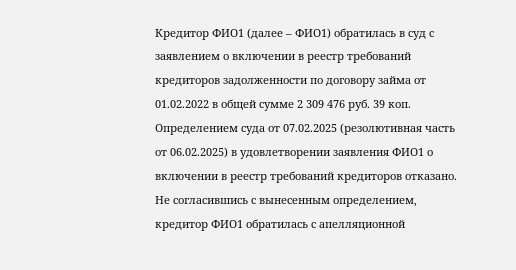Кредитор ФИО1 (далее – ФИО1) обратилась в суд с заявлением о включении в реестр требований кредиторов задолженности по договору займа от 01.02.2022 в общей сумме 2 309 476 руб. 39 коп.
Определением суда от 07.02.2025 (резолютивная часть от 06.02.2025) в удовлетворении заявления ФИО1 о включении в реестр требований кредиторов отказано.
Не согласившись с вынесенным определением, кредитор ФИО1 обратилась с апелляционной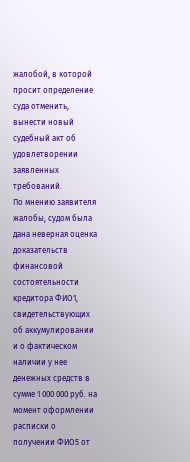жалобой, в которой просит определение суда отменить, вынести новый судебный акт об удовлетворении заявленных требований.
По мнению заявителя жалобы, судом была дана неверная оценка доказательств финансовой состоятельности кредитора ФИО1, свидетельствующих об аккумулировании и о фактическом наличии у нее денежных средств в сумме 1 000 000 руб. на момент оформлении расписки о получении ФИО5 от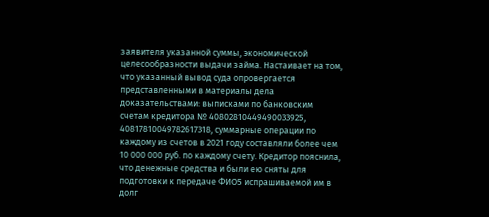заявителя указанной суммы, экономической целесообразности выдачи займа. Настаивает на том, что указанный вывод суда опровергается представленными в материалы дела доказательствами: выписками по банковским счетам кредитора № 40802810449490033925, 40817810049782617318, суммарные операции по каждому из счетов в 2021 году составляли более чем 10 000 000 руб. по каждому счету. Кредитор пояснила, что денежные средства и были ею сняты для подготовки к передаче ФИО5 испрашиваемой им в долг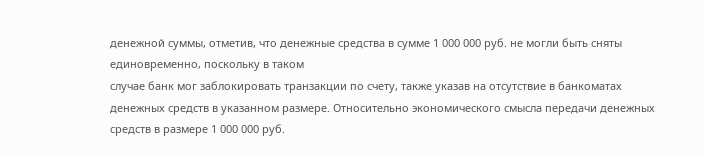денежной суммы, отметив, что денежные средства в сумме 1 000 000 руб. не могли быть сняты единовременно, поскольку в таком
случае банк мог заблокировать транзакции по счету, также указав на отсутствие в банкоматах денежных средств в указанном размере. Относительно экономического смысла передачи денежных средств в размере 1 000 000 руб.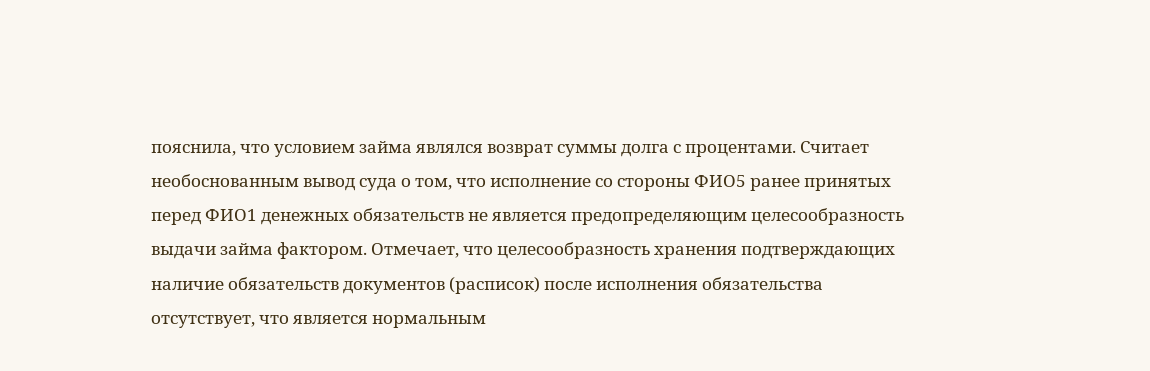пояснила, что условием займа являлся возврат суммы долга с процентами. Считает необоснованным вывод суда о том, что исполнение со стороны ФИО5 ранее принятых перед ФИО1 денежных обязательств не является предопределяющим целесообразность выдачи займа фактором. Отмечает, что целесообразность хранения подтверждающих наличие обязательств документов (расписок) после исполнения обязательства отсутствует, что является нормальным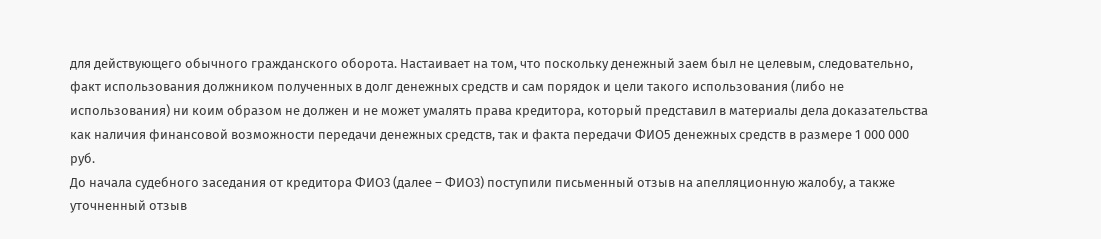для действующего обычного гражданского оборота. Настаивает на том, что поскольку денежный заем был не целевым, следовательно, факт использования должником полученных в долг денежных средств и сам порядок и цели такого использования (либо не использования) ни коим образом не должен и не может умалять права кредитора, который представил в материалы дела доказательства как наличия финансовой возможности передачи денежных средств, так и факта передачи ФИО5 денежных средств в размере 1 000 000 руб.
До начала судебного заседания от кредитора ФИО3 (далее – ФИО3) поступили письменный отзыв на апелляционную жалобу, а также уточненный отзыв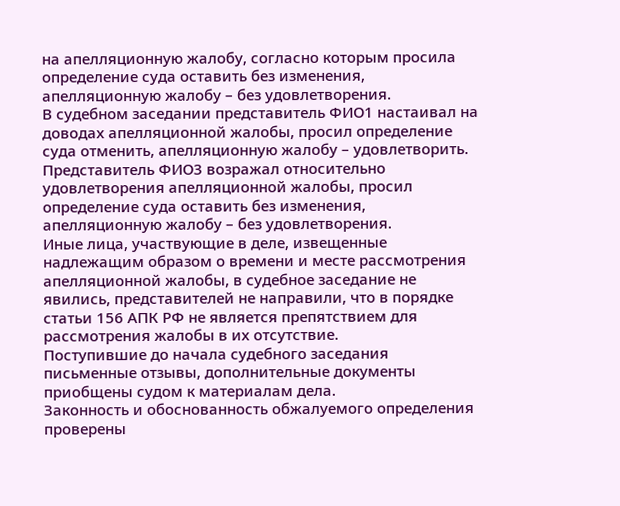на апелляционную жалобу, согласно которым просила определение суда оставить без изменения, апелляционную жалобу – без удовлетворения.
В судебном заседании представитель ФИО1 настаивал на доводах апелляционной жалобы, просил определение суда отменить, апелляционную жалобу – удовлетворить.
Представитель ФИО3 возражал относительно удовлетворения апелляционной жалобы, просил определение суда оставить без изменения, апелляционную жалобу – без удовлетворения.
Иные лица, участвующие в деле, извещенные надлежащим образом о времени и месте рассмотрения апелляционной жалобы, в судебное заседание не явились, представителей не направили, что в порядке статьи 156 АПК РФ не является препятствием для рассмотрения жалобы в их отсутствие.
Поступившие до начала судебного заседания письменные отзывы, дополнительные документы приобщены судом к материалам дела.
Законность и обоснованность обжалуемого определения проверены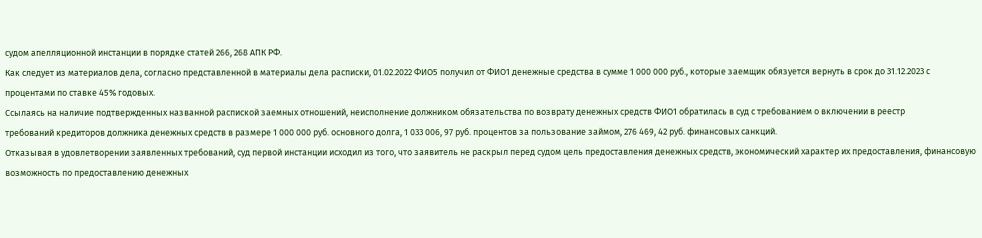судом апелляционной инстанции в порядке статей 266, 268 АПК РФ.
Как следует из материалов дела, согласно представленной в материалы дела расписки, 01.02.2022 ФИО5 получил от ФИО1 денежные средства в сумме 1 000 000 руб., которые заемщик обязуется вернуть в срок до 31.12.2023 с процентами по ставке 45% годовых.
Ссылаясь на наличие подтвержденных названной распиской заемных отношений, неисполнение должником обязательства по возврату денежных средств ФИО1 обратилась в суд с требованием о включении в реестр
требований кредиторов должника денежных средств в размере 1 000 000 руб. основного долга, 1 033 006, 97 руб. процентов за пользование займом, 276 469, 42 руб. финансовых санкций.
Отказывая в удовлетворении заявленных требований, суд первой инстанции исходил из того, что заявитель не раскрыл перед судом цель предоставления денежных средств, экономический характер их предоставления, финансовую возможность по предоставлению денежных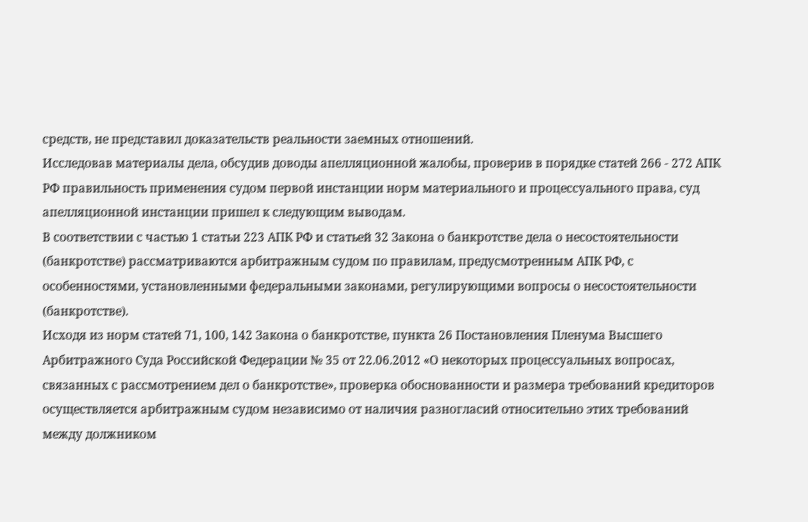средств, не представил доказательств реальности заемных отношений.
Исследовав материалы дела, обсудив доводы апелляционной жалобы, проверив в порядке статей 266 - 272 АПК РФ правильность применения судом первой инстанции норм материального и процессуального права, суд апелляционной инстанции пришел к следующим выводам.
В соответствии с частью 1 статьи 223 АПК РФ и статьей 32 Закона о банкротстве дела о несостоятельности (банкротстве) рассматриваются арбитражным судом по правилам, предусмотренным АПК РФ, с особенностями, установленными федеральными законами, регулирующими вопросы о несостоятельности (банкротстве).
Исходя из норм статей 71, 100, 142 Закона о банкротстве, пункта 26 Постановления Пленума Высшего Арбитражного Суда Российской Федерации № 35 от 22.06.2012 «О некоторых процессуальных вопросах, связанных с рассмотрением дел о банкротстве», проверка обоснованности и размера требований кредиторов осуществляется арбитражным судом независимо от наличия разногласий относительно этих требований между должником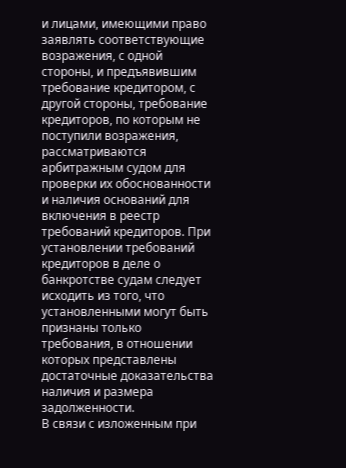и лицами, имеющими право заявлять соответствующие возражения, с одной стороны, и предъявившим требование кредитором, с другой стороны, требование кредиторов, по которым не поступили возражения, рассматриваются арбитражным судом для проверки их обоснованности и наличия оснований для включения в реестр требований кредиторов. При установлении требований кредиторов в деле о банкротстве судам следует исходить из того, что установленными могут быть признаны только требования, в отношении которых представлены достаточные доказательства наличия и размера задолженности.
В связи с изложенным при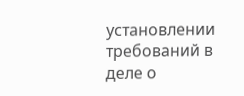установлении требований в деле о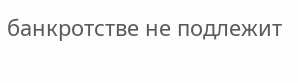банкротстве не подлежит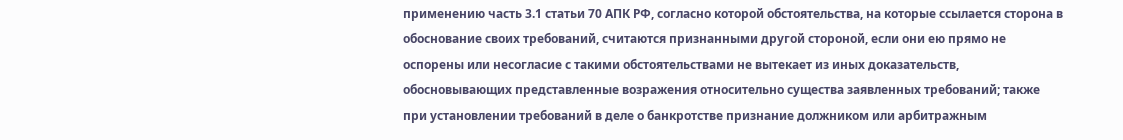применению часть 3.1 статьи 70 АПК РФ, согласно которой обстоятельства, на которые ссылается сторона в обоснование своих требований, считаются признанными другой стороной, если они ею прямо не оспорены или несогласие с такими обстоятельствами не вытекает из иных доказательств, обосновывающих представленные возражения относительно существа заявленных требований; также при установлении требований в деле о банкротстве признание должником или арбитражным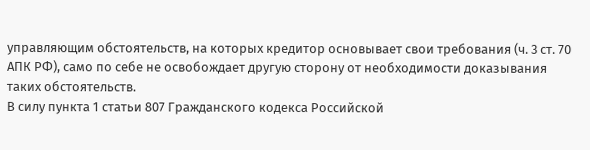управляющим обстоятельств, на которых кредитор основывает свои требования (ч. 3 ст. 70 АПК РФ), само по себе не освобождает другую сторону от необходимости доказывания таких обстоятельств.
В силу пункта 1 статьи 807 Гражданского кодекса Российской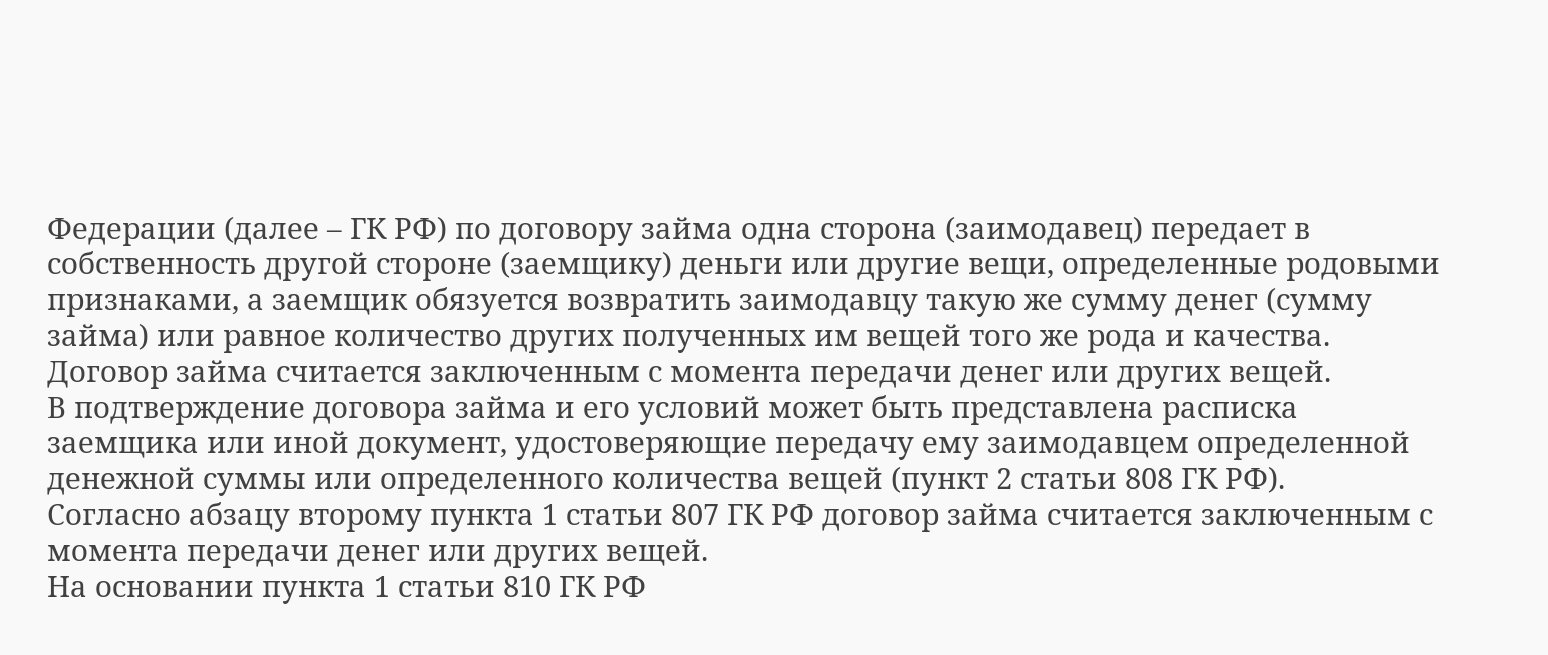Федерации (далее – ГК РФ) по договору займа одна сторона (заимодавец) передает в собственность другой стороне (заемщику) деньги или другие вещи, определенные родовыми признаками, а заемщик обязуется возвратить заимодавцу такую же сумму денег (сумму займа) или равное количество других полученных им вещей того же рода и качества. Договор займа считается заключенным с момента передачи денег или других вещей.
В подтверждение договора займа и его условий может быть представлена расписка заемщика или иной документ, удостоверяющие передачу ему заимодавцем определенной денежной суммы или определенного количества вещей (пункт 2 статьи 808 ГК РФ).
Согласно абзацу второму пункта 1 статьи 807 ГК РФ договор займа считается заключенным с момента передачи денег или других вещей.
На основании пункта 1 статьи 810 ГК РФ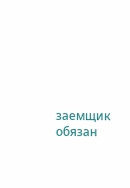заемщик обязан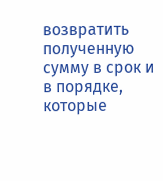возвратить полученную сумму в срок и в порядке, которые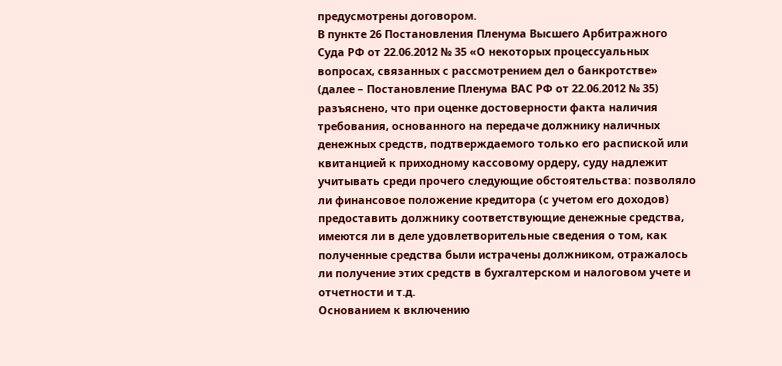предусмотрены договором.
В пункте 26 Постановления Пленума Высшего Арбитражного Суда РФ от 22.06.2012 № 35 «О некоторых процессуальных вопросах, связанных с рассмотрением дел о банкротстве» (далее – Постановление Пленума ВАС РФ от 22.06.2012 № 35) разъяснено, что при оценке достоверности факта наличия требования, основанного на передаче должнику наличных денежных средств, подтверждаемого только его распиской или квитанцией к приходному кассовому ордеру, суду надлежит учитывать среди прочего следующие обстоятельства: позволяло ли финансовое положение кредитора (с учетом его доходов) предоставить должнику соответствующие денежные средства, имеются ли в деле удовлетворительные сведения о том, как полученные средства были истрачены должником, отражалось ли получение этих средств в бухгалтерском и налоговом учете и отчетности и т.д.
Основанием к включению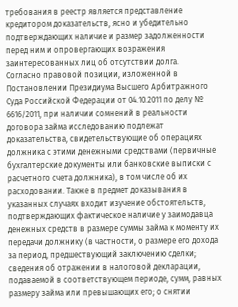требования в реестр является представление кредитором доказательств, ясно и убедительно подтверждающих наличие и размер задолженности перед ним и опровергающих возражения заинтересованных лиц об отсутствии долга.
Согласно правовой позиции, изложенной в Постановлении Президиума Высшего Арбитражного Суда Российской Федерации от 04.10.2011 по делу № 6616/2011, при наличии сомнений в реальности договора займа исследованию подлежат доказательства, свидетельствующие об операциях должника с этими денежными средствами (первичные бухгалтерские документы или банковские выписки с расчетного счета должника), в том числе об их расходовании. Также в предмет доказывания в указанных случаях входит изучение обстоятельств, подтверждающих фактическое наличие у заимодавца денежных средств в размере суммы займа к моменту их передачи должнику (в частности, о размере его дохода за период, предшествующий заключению сделки; сведения об отражении в налоговой декларации, подаваемой в соответствующем периоде, сумм, равных размеру займа или превышающих его; о снятии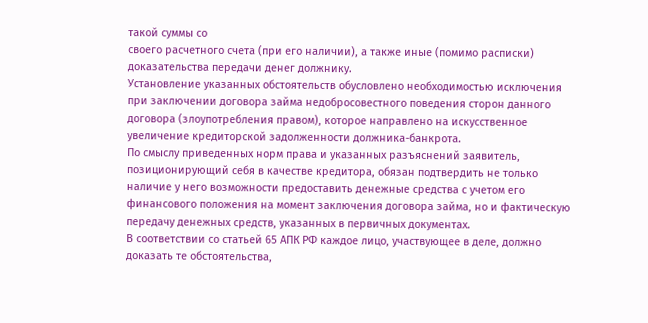такой суммы со
своего расчетного счета (при его наличии), а также иные (помимо расписки) доказательства передачи денег должнику.
Установление указанных обстоятельств обусловлено необходимостью исключения при заключении договора займа недобросовестного поведения сторон данного договора (злоупотребления правом), которое направлено на искусственное увеличение кредиторской задолженности должника-банкрота.
По смыслу приведенных норм права и указанных разъяснений заявитель, позиционирующий себя в качестве кредитора, обязан подтвердить не только наличие у него возможности предоставить денежные средства с учетом его финансового положения на момент заключения договора займа, но и фактическую передачу денежных средств, указанных в первичных документах.
В соответствии со статьей 65 АПК РФ каждое лицо, участвующее в деле, должно доказать те обстоятельства,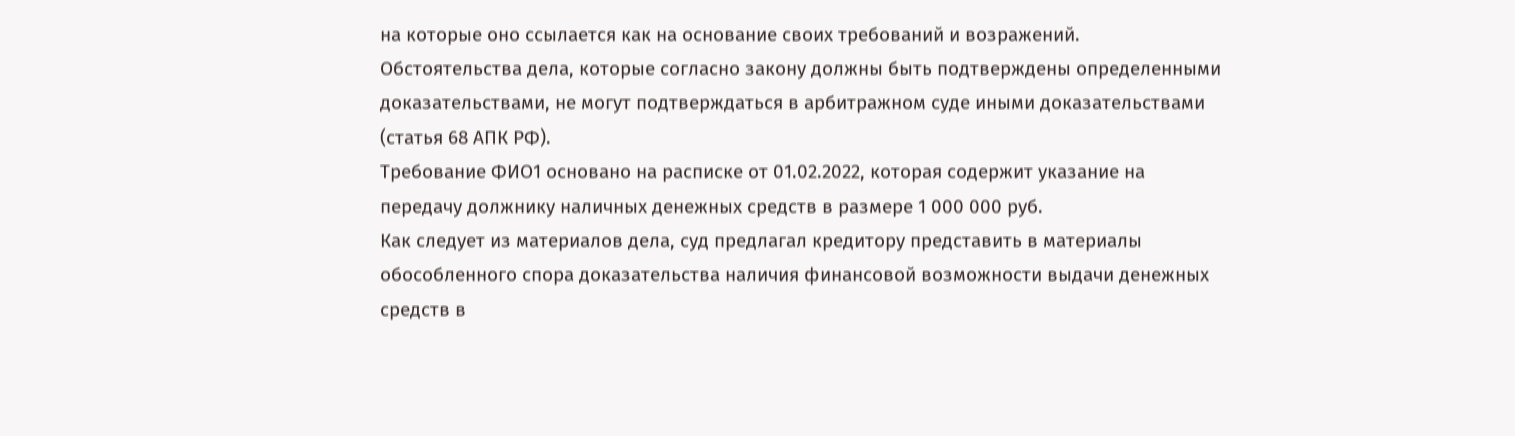на которые оно ссылается как на основание своих требований и возражений.
Обстоятельства дела, которые согласно закону должны быть подтверждены определенными доказательствами, не могут подтверждаться в арбитражном суде иными доказательствами (статья 68 АПК РФ).
Требование ФИО1 основано на расписке от 01.02.2022, которая содержит указание на передачу должнику наличных денежных средств в размере 1 000 000 руб.
Как следует из материалов дела, суд предлагал кредитору представить в материалы обособленного спора доказательства наличия финансовой возможности выдачи денежных средств в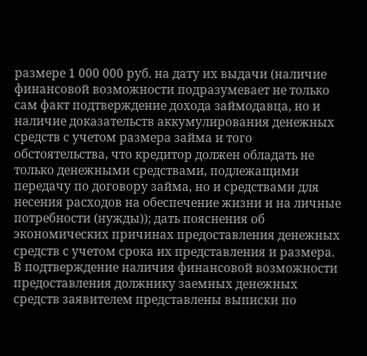размере 1 000 000 руб. на дату их выдачи (наличие финансовой возможности подразумевает не только сам факт подтверждение дохода займодавца, но и наличие доказательств аккумулирования денежных средств с учетом размера займа и того обстоятельства, что кредитор должен обладать не только денежными средствами, подлежащими передачу по договору займа, но и средствами для несения расходов на обеспечение жизни и на личные потребности (нужды)); дать пояснения об экономических причинах предоставления денежных средств с учетом срока их представления и размера.
В подтверждение наличия финансовой возможности предоставления должнику заемных денежных средств заявителем представлены выписки по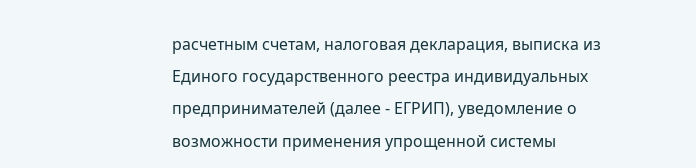расчетным счетам, налоговая декларация, выписка из Единого государственного реестра индивидуальных предпринимателей (далее - ЕГРИП), уведомление о возможности применения упрощенной системы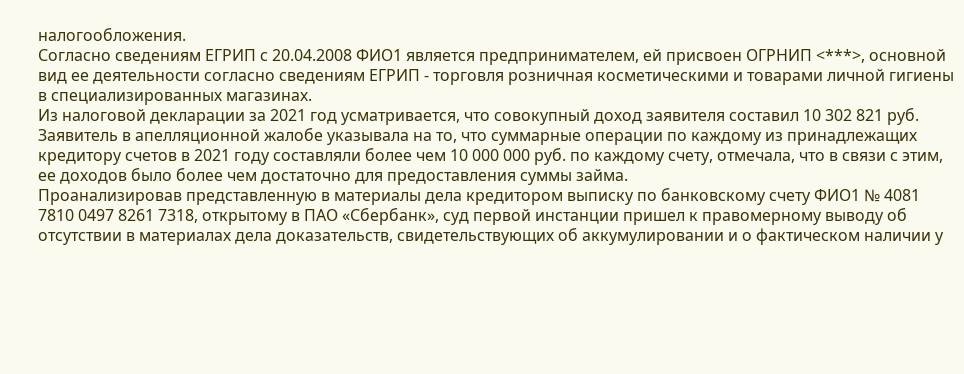налогообложения.
Согласно сведениям ЕГРИП с 20.04.2008 ФИО1 является предпринимателем, ей присвоен ОГРНИП <***>, основной вид ее деятельности согласно сведениям ЕГРИП - торговля розничная косметическими и товарами личной гигиены в специализированных магазинах.
Из налоговой декларации за 2021 год усматривается, что совокупный доход заявителя составил 10 302 821 руб.
Заявитель в апелляционной жалобе указывала на то, что суммарные операции по каждому из принадлежащих кредитору счетов в 2021 году составляли более чем 10 000 000 руб. по каждому счету, отмечала, что в связи с этим, ее доходов было более чем достаточно для предоставления суммы займа.
Проанализировав представленную в материалы дела кредитором выписку по банковскому счету ФИО1 № 4081 7810 0497 8261 7318, открытому в ПАО «Сбербанк», суд первой инстанции пришел к правомерному выводу об отсутствии в материалах дела доказательств, свидетельствующих об аккумулировании и о фактическом наличии у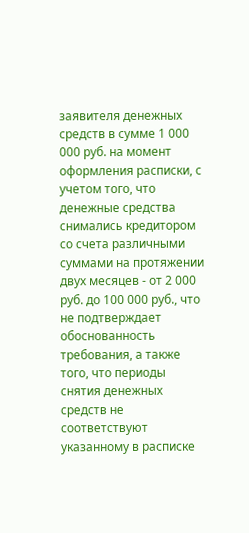заявителя денежных средств в сумме 1 000 000 руб. на момент оформления расписки, с учетом того, что денежные средства снимались кредитором со счета различными суммами на протяжении двух месяцев - от 2 000 руб. до 100 000 руб., что не подтверждает обоснованность требования, а также того, что периоды снятия денежных средств не соответствуют указанному в расписке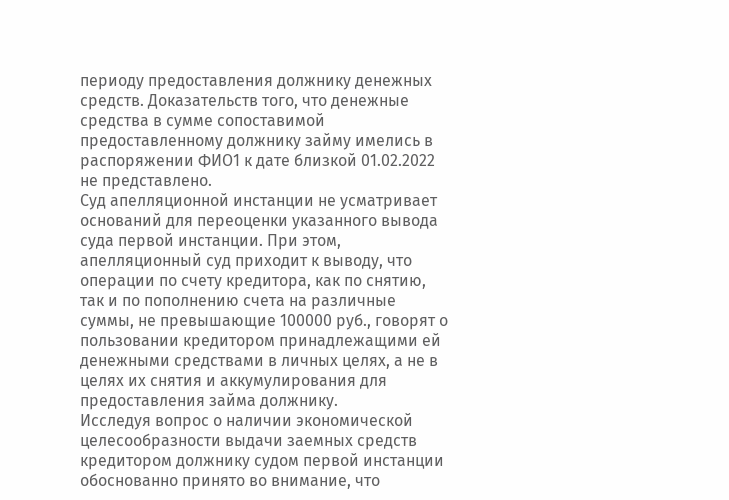периоду предоставления должнику денежных средств. Доказательств того, что денежные средства в сумме сопоставимой предоставленному должнику займу имелись в распоряжении ФИО1 к дате близкой 01.02.2022 не представлено.
Суд апелляционной инстанции не усматривает оснований для переоценки указанного вывода суда первой инстанции. При этом, апелляционный суд приходит к выводу, что операции по счету кредитора, как по снятию, так и по пополнению счета на различные суммы, не превышающие 100000 руб., говорят о пользовании кредитором принадлежащими ей денежными средствами в личных целях, а не в целях их снятия и аккумулирования для предоставления займа должнику.
Исследуя вопрос о наличии экономической целесообразности выдачи заемных средств кредитором должнику судом первой инстанции обоснованно принято во внимание, что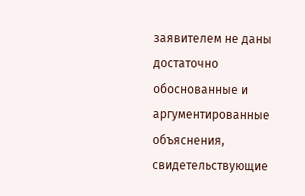заявителем не даны достаточно обоснованные и аргументированные объяснения, свидетельствующие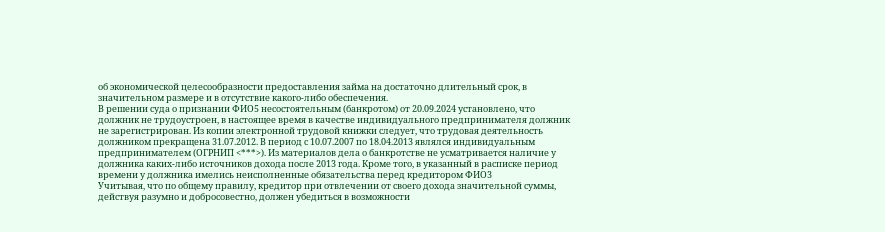об экономической целесообразности предоставления займа на достаточно длительный срок, в значительном размере и в отсутствие какого-либо обеспечения.
В решении суда о признании ФИО5 несостоятельным (банкротом) от 20.09.2024 установлено, что должник не трудоустроен, в настоящее время в качестве индивидуального предпринимателя должник не зарегистрирован. Из копии электронной трудовой книжки следует, что трудовая деятельность должником прекращена 31.07.2012. В период с 10.07.2007 по 18.04.2013 являлся индивидуальным предпринимателем (ОГРНИП <***>). Из материалов дела о банкротстве не усматривается наличие у должника каких-либо источников дохода после 2013 года. Кроме того, в указанный в расписке период времени у должника имелись неисполненные обязательства перед кредитором ФИО3
Учитывая, что по общему правилу, кредитор при отвлечении от своего дохода значительной суммы, действуя разумно и добросовестно, должен убедиться в возможности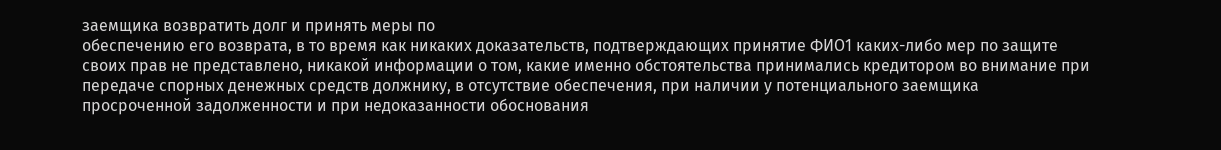заемщика возвратить долг и принять меры по
обеспечению его возврата, в то время как никаких доказательств, подтверждающих принятие ФИО1 каких-либо мер по защите своих прав не представлено, никакой информации о том, какие именно обстоятельства принимались кредитором во внимание при передаче спорных денежных средств должнику, в отсутствие обеспечения, при наличии у потенциального заемщика просроченной задолженности и при недоказанности обоснования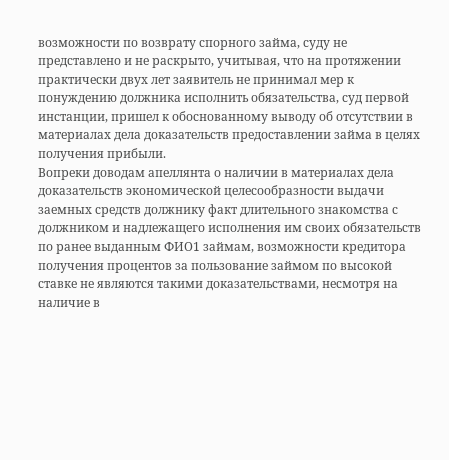возможности по возврату спорного займа, суду не представлено и не раскрыто, учитывая, что на протяжении практически двух лет заявитель не принимал мер к понуждению должника исполнить обязательства, суд первой инстанции, пришел к обоснованному выводу об отсутствии в материалах дела доказательств предоставлении займа в целях получения прибыли.
Вопреки доводам апеллянта о наличии в материалах дела доказательств экономической целесообразности выдачи заемных средств должнику факт длительного знакомства с должником и надлежащего исполнения им своих обязательств по ранее выданным ФИО1 займам, возможности кредитора получения процентов за пользование займом по высокой ставке не являются такими доказательствами, несмотря на наличие в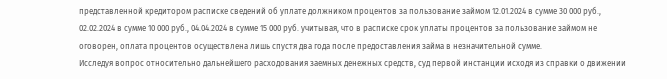представленной кредитором расписке сведений об уплате должником процентов за пользование займом 12.01.2024 в сумме 30 000 руб., 02.02.2024 в сумме 10 000 руб., 04.04.2024 в сумме 15 000 руб. учитывая, что в расписке срок уплаты процентов за пользование займом не оговорен, оплата процентов осуществлена лишь спустя два года после предоставления займа в незначительной сумме.
Исследуя вопрос относительно дальнейшего расходования заемных денежных средств, суд первой инстанции исходя из справки о движении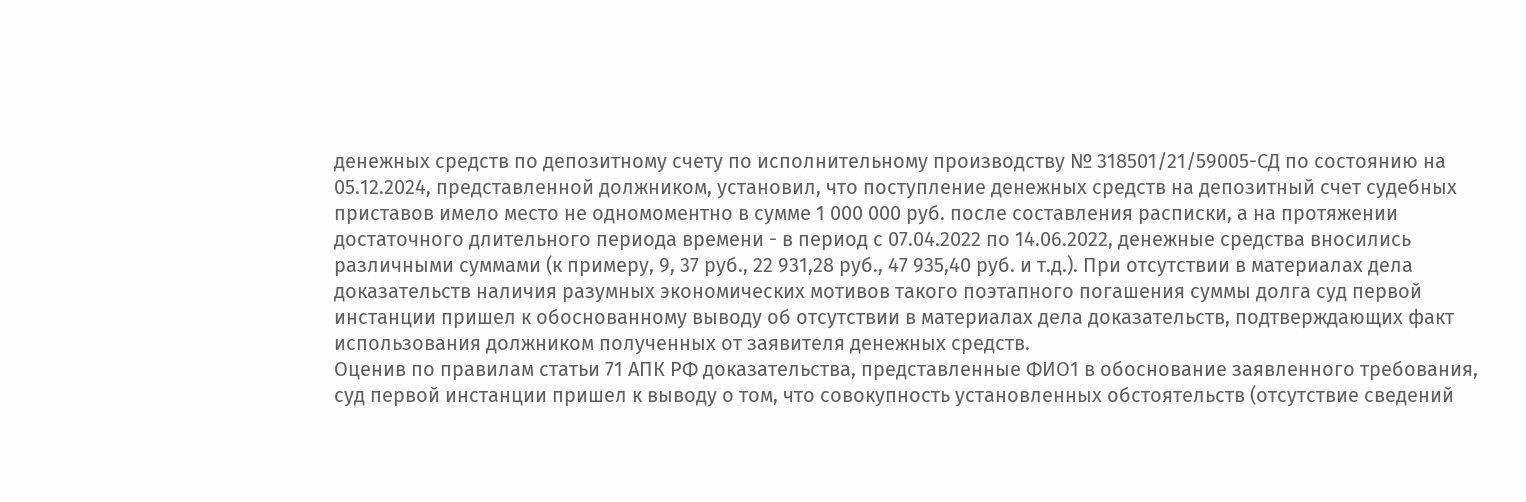денежных средств по депозитному счету по исполнительному производству № 318501/21/59005-СД по состоянию на 05.12.2024, представленной должником, установил, что поступление денежных средств на депозитный счет судебных приставов имело место не одномоментно в сумме 1 000 000 руб. после составления расписки, а на протяжении достаточного длительного периода времени - в период с 07.04.2022 по 14.06.2022, денежные средства вносились различными суммами (к примеру, 9, 37 руб., 22 931,28 руб., 47 935,40 руб. и т.д.). При отсутствии в материалах дела доказательств наличия разумных экономических мотивов такого поэтапного погашения суммы долга суд первой инстанции пришел к обоснованному выводу об отсутствии в материалах дела доказательств, подтверждающих факт использования должником полученных от заявителя денежных средств.
Оценив по правилам статьи 71 АПК РФ доказательства, представленные ФИО1 в обоснование заявленного требования, суд первой инстанции пришел к выводу о том, что совокупность установленных обстоятельств (отсутствие сведений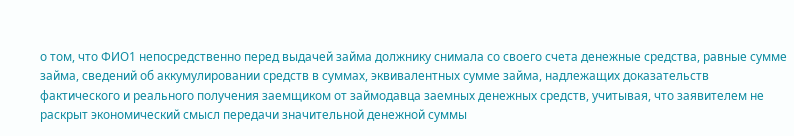о том, что ФИО1 непосредственно перед выдачей займа должнику снимала со своего счета денежные средства, равные сумме займа, сведений об аккумулировании средств в суммах, эквивалентных сумме займа, надлежащих доказательств
фактического и реального получения заемщиком от займодавца заемных денежных средств, учитывая, что заявителем не раскрыт экономический смысл передачи значительной денежной суммы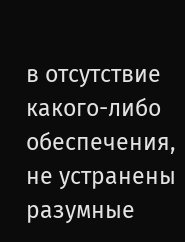в отсутствие какого-либо обеспечения, не устранены разумные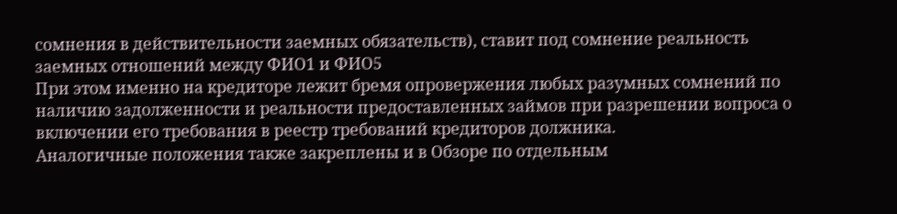сомнения в действительности заемных обязательств), ставит под сомнение реальность заемных отношений между ФИО1 и ФИО5
При этом именно на кредиторе лежит бремя опровержения любых разумных сомнений по наличию задолженности и реальности предоставленных займов при разрешении вопроса о включении его требования в реестр требований кредиторов должника.
Аналогичные положения также закреплены и в Обзоре по отдельным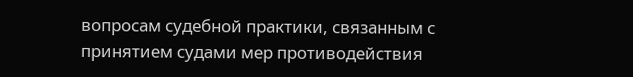вопросам судебной практики, связанным с принятием судами мер противодействия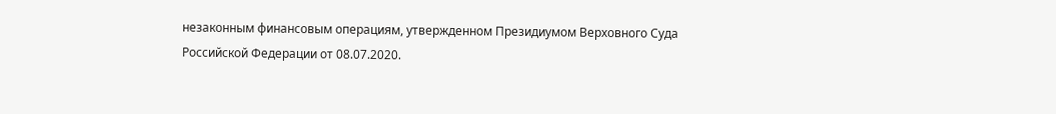незаконным финансовым операциям, утвержденном Президиумом Верховного Суда Российской Федерации от 08.07.2020.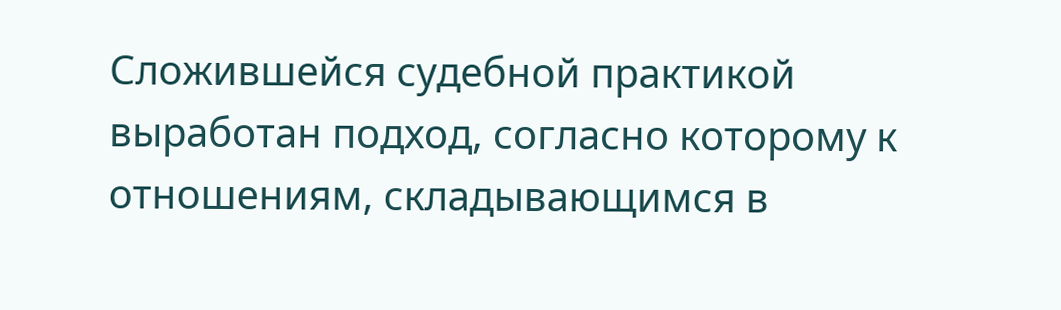Сложившейся судебной практикой выработан подход, согласно которому к отношениям, складывающимся в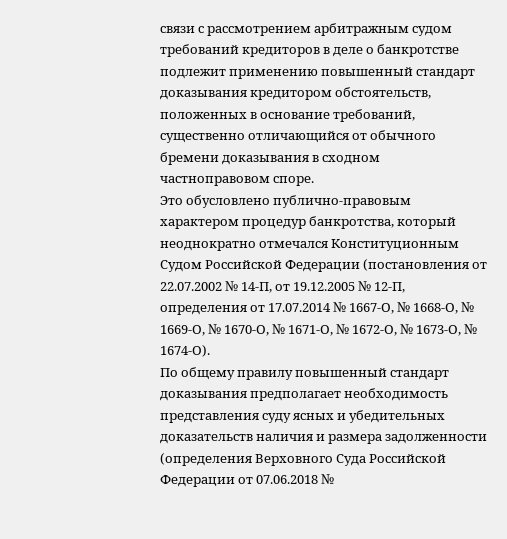связи с рассмотрением арбитражным судом требований кредиторов в деле о банкротстве подлежит применению повышенный стандарт доказывания кредитором обстоятельств, положенных в основание требований, существенно отличающийся от обычного бремени доказывания в сходном частноправовом споре.
Это обусловлено публично-правовым характером процедур банкротства, который неоднократно отмечался Конституционным Судом Российской Федерации (постановления от 22.07.2002 № 14-П, от 19.12.2005 № 12-П, определения от 17.07.2014 № 1667-О, № 1668-О, № 1669-О, № 1670-О, № 1671-О, № 1672-О, № 1673-О, № 1674-О).
По общему правилу повышенный стандарт доказывания предполагает необходимость представления суду ясных и убедительных доказательств наличия и размера задолженности (определения Верховного Суда Российской Федерации от 07.06.2018 №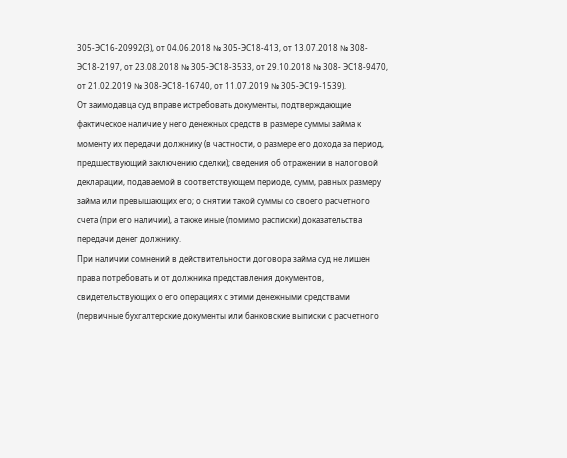305-ЭС16-20992(3), от 04.06.2018 № 305-ЭС18-413, от 13.07.2018 № 308-ЭС18-2197, от 23.08.2018 № 305-ЭС18-3533, от 29.10.2018 № 308- ЭС18-9470, от 21.02.2019 № 308-ЭС18-16740, от 11.07.2019 № 305-ЭС19-1539).
От заимодавца суд вправе истребовать документы, подтверждающие фактическое наличие у него денежных средств в размере суммы займа к моменту их передачи должнику (в частности, о размере его дохода за период, предшествующий заключению сделки); сведения об отражении в налоговой декларации, подаваемой в соответствующем периоде, сумм, равных размеру займа или превышающих его; о снятии такой суммы со своего расчетного счета (при его наличии), а также иные (помимо расписки) доказательства передачи денег должнику.
При наличии сомнений в действительности договора займа суд не лишен права потребовать и от должника представления документов, свидетельствующих о его операциях с этими денежными средствами
(первичные бухгалтерские документы или банковские выписки с расчетного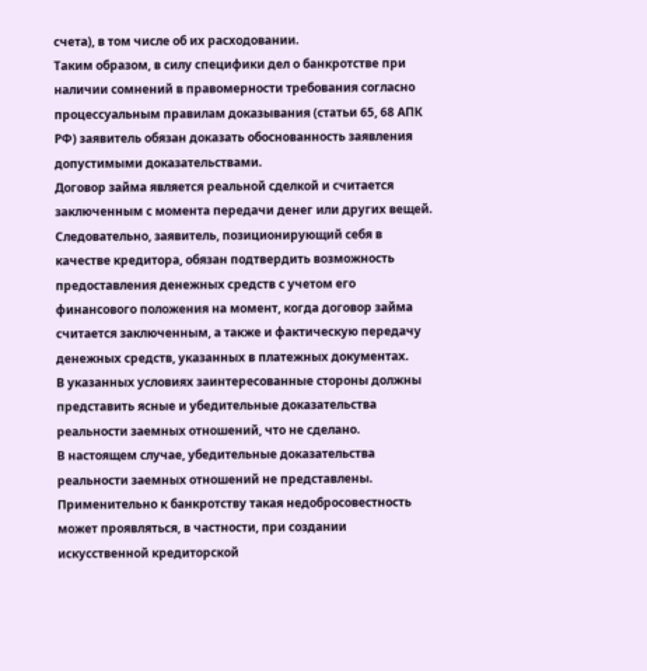счета), в том числе об их расходовании.
Таким образом, в силу специфики дел о банкротстве при наличии сомнений в правомерности требования согласно процессуальным правилам доказывания (статьи 65, 68 АПК РФ) заявитель обязан доказать обоснованность заявления допустимыми доказательствами.
Договор займа является реальной сделкой и считается заключенным с момента передачи денег или других вещей.
Следовательно, заявитель, позиционирующий себя в качестве кредитора, обязан подтвердить возможность предоставления денежных средств с учетом его финансового положения на момент, когда договор займа считается заключенным, а также и фактическую передачу денежных средств, указанных в платежных документах.
В указанных условиях заинтересованные стороны должны представить ясные и убедительные доказательства реальности заемных отношений, что не сделано.
В настоящем случае, убедительные доказательства реальности заемных отношений не представлены.
Применительно к банкротству такая недобросовестность может проявляться, в частности, при создании искусственной кредиторской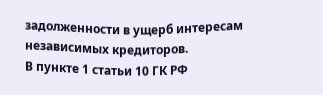задолженности в ущерб интересам независимых кредиторов.
В пункте 1 статьи 10 ГК РФ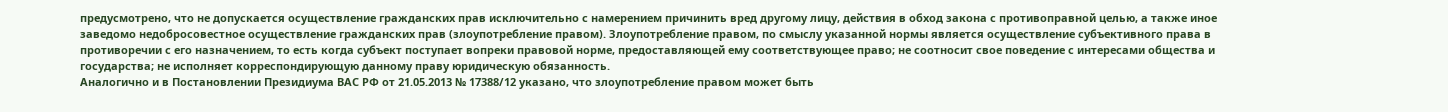предусмотрено, что не допускается осуществление гражданских прав исключительно с намерением причинить вред другому лицу, действия в обход закона с противоправной целью, а также иное заведомо недобросовестное осуществление гражданских прав (злоупотребление правом). Злоупотребление правом, по смыслу указанной нормы является осуществление субъективного права в противоречии с его назначением, то есть когда субъект поступает вопреки правовой норме, предоставляющей ему соответствующее право; не соотносит свое поведение с интересами общества и государства; не исполняет корреспондирующую данному праву юридическую обязанность.
Аналогично и в Постановлении Президиума ВАС РФ от 21.05.2013 № 17388/12 указано, что злоупотребление правом может быть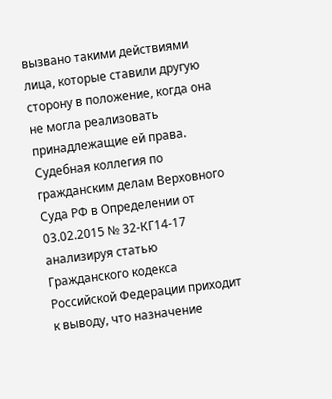вызвано такими действиями лица, которые ставили другую сторону в положение, когда она не могла реализовать принадлежащие ей права.
Судебная коллегия по гражданским делам Верховного Суда РФ в Определении от 03.02.2015 № 32-КГ14-17 анализируя статью Гражданского кодекса Российской Федерации приходит к выводу, что назначение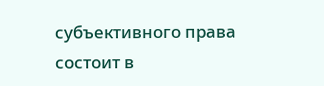субъективного права состоит в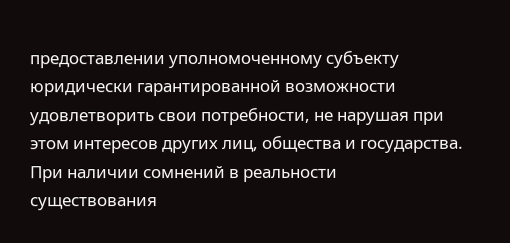предоставлении уполномоченному субъекту юридически гарантированной возможности удовлетворить свои потребности, не нарушая при этом интересов других лиц, общества и государства.
При наличии сомнений в реальности существования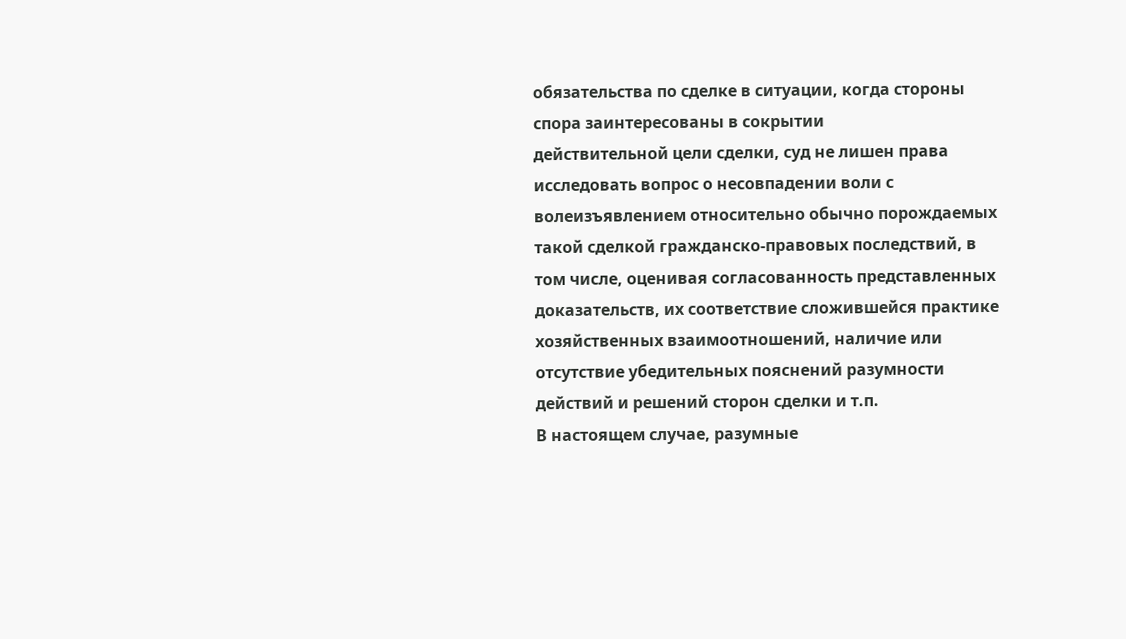обязательства по сделке в ситуации, когда стороны спора заинтересованы в сокрытии
действительной цели сделки, суд не лишен права исследовать вопрос о несовпадении воли с волеизъявлением относительно обычно порождаемых такой сделкой гражданско-правовых последствий, в том числе, оценивая согласованность представленных доказательств, их соответствие сложившейся практике хозяйственных взаимоотношений, наличие или отсутствие убедительных пояснений разумности действий и решений сторон сделки и т.п.
В настоящем случае, разумные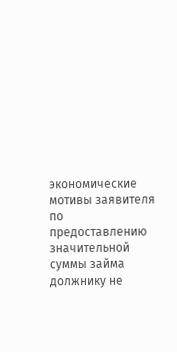экономические мотивы заявителя по предоставлению значительной суммы займа должнику не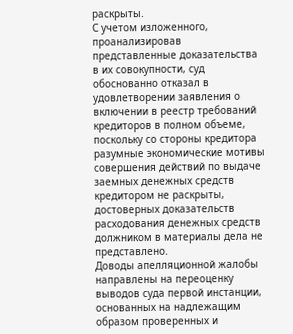раскрыты.
С учетом изложенного, проанализировав представленные доказательства в их совокупности, суд обоснованно отказал в удовлетворении заявления о включении в реестр требований кредиторов в полном объеме, поскольку со стороны кредитора разумные экономические мотивы совершения действий по выдаче заемных денежных средств кредитором не раскрыты, достоверных доказательств расходования денежных средств должником в материалы дела не представлено.
Доводы апелляционной жалобы направлены на переоценку выводов суда первой инстанции, основанных на надлежащим образом проверенных и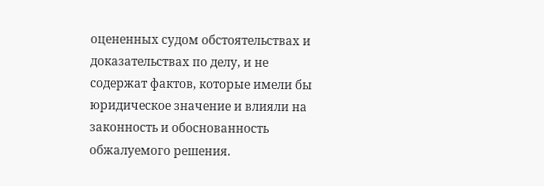оцененных судом обстоятельствах и доказательствах по делу, и не содержат фактов, которые имели бы юридическое значение и влияли на законность и обоснованность обжалуемого решения.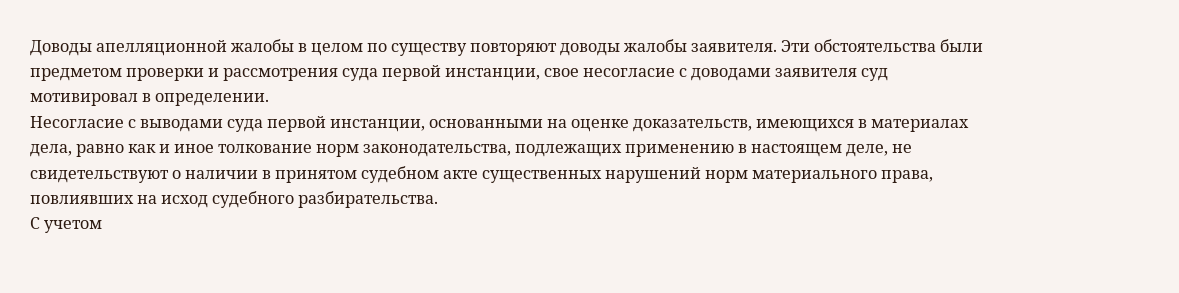Доводы апелляционной жалобы в целом по существу повторяют доводы жалобы заявителя. Эти обстоятельства были предметом проверки и рассмотрения суда первой инстанции, свое несогласие с доводами заявителя суд мотивировал в определении.
Несогласие с выводами суда первой инстанции, основанными на оценке доказательств, имеющихся в материалах дела, равно как и иное толкование норм законодательства, подлежащих применению в настоящем деле, не свидетельствуют о наличии в принятом судебном акте существенных нарушений норм материального права, повлиявших на исход судебного разбирательства.
С учетом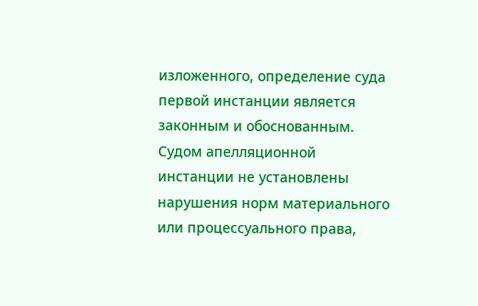изложенного, определение суда первой инстанции является законным и обоснованным.
Судом апелляционной инстанции не установлены нарушения норм материального или процессуального права,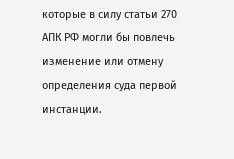которые в силу статьи 270 АПК РФ могли бы повлечь изменение или отмену определения суда первой инстанции.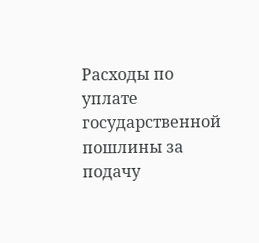Расходы по уплате государственной пошлины за подачу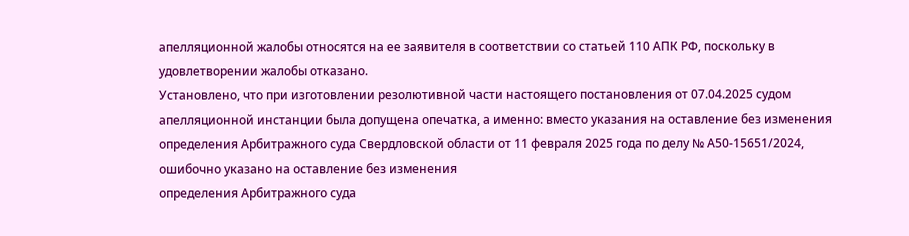апелляционной жалобы относятся на ее заявителя в соответствии со статьей 110 АПК РФ, поскольку в удовлетворении жалобы отказано.
Установлено, что при изготовлении резолютивной части настоящего постановления от 07.04.2025 судом апелляционной инстанции была допущена опечатка, а именно: вместо указания на оставление без изменения определения Арбитражного суда Свердловской области от 11 февраля 2025 года по делу № А50-15651/2024, ошибочно указано на оставление без изменения
определения Арбитражного суда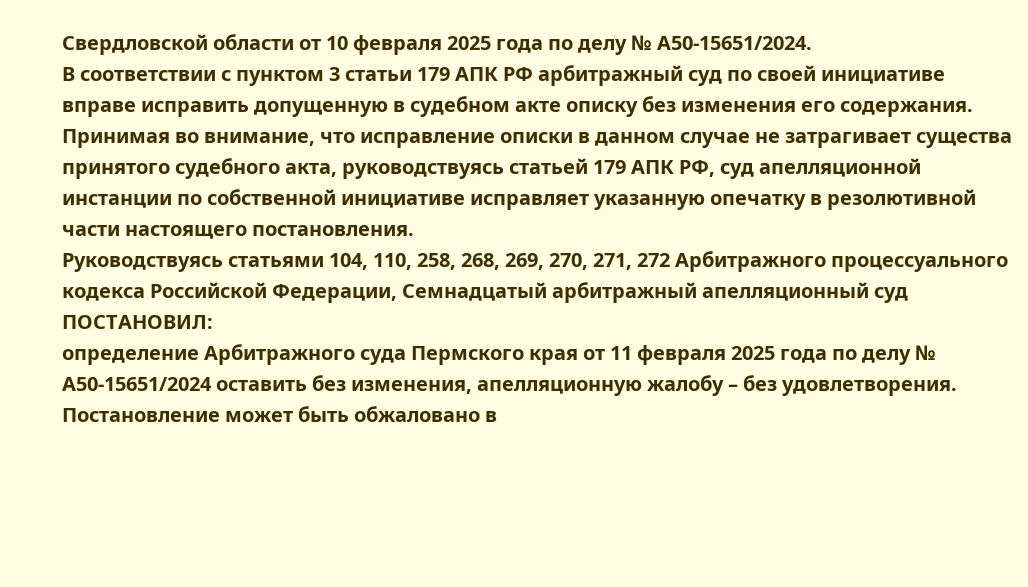Свердловской области от 10 февраля 2025 года по делу № А50-15651/2024.
В соответствии с пунктом 3 статьи 179 АПК РФ арбитражный суд по своей инициативе вправе исправить допущенную в судебном акте описку без изменения его содержания.
Принимая во внимание, что исправление описки в данном случае не затрагивает существа принятого судебного акта, руководствуясь статьей 179 АПК РФ, суд апелляционной инстанции по собственной инициативе исправляет указанную опечатку в резолютивной части настоящего постановления.
Руководствуясь статьями 104, 110, 258, 268, 269, 270, 271, 272 Арбитражного процессуального кодекса Российской Федерации, Семнадцатый арбитражный апелляционный суд
ПОСТАНОВИЛ:
определение Арбитражного суда Пермского края от 11 февраля 2025 года по делу № А50-15651/2024 оставить без изменения, апелляционную жалобу – без удовлетворения.
Постановление может быть обжаловано в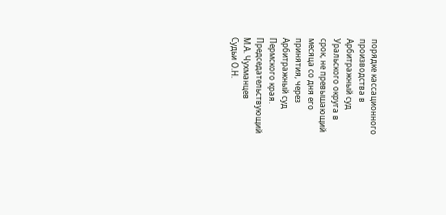порядке кассационного производства в Арбитражный суд Уральского округа в срок, не превышающий месяца со дня его принятия, через Арбитражный суд Пермского края.
Председательствующий М.А. Чухманцев
Судьи О.Н.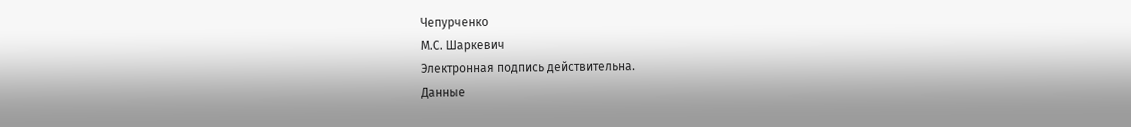Чепурченко
М.С. Шаркевич
Электронная подпись действительна.
Данные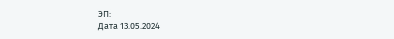ЭП:
Дата 13.05.2024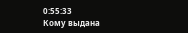0:55:33
Кому выдана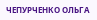ЧЕПУРЧЕНКО ОЛЬГА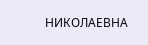НИКОЛАЕВНА